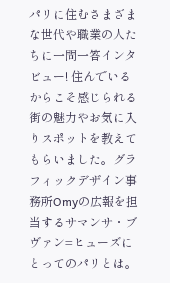パリに住むさまざまな世代や職業の人たちに一問一答インタビュー! 住んでいるからこそ感じられる街の魅力やお気に入りスポットを教えてもらいました。グラフィックデザイン事務所Omyの広報を担当するサマンサ・ブヴァン=ヒューズにとってのパリとは。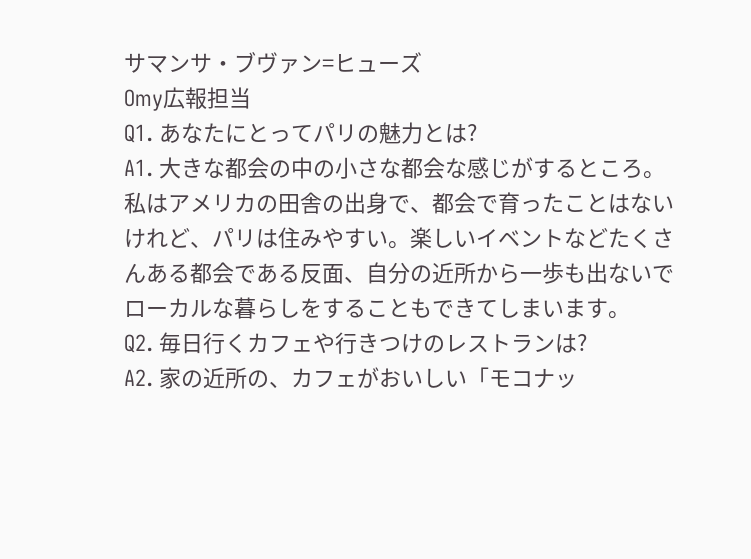サマンサ・ブヴァン=ヒューズ
Omy広報担当
Q1. あなたにとってパリの魅力とは?
A1. 大きな都会の中の小さな都会な感じがするところ。私はアメリカの田舎の出身で、都会で育ったことはないけれど、パリは住みやすい。楽しいイベントなどたくさんある都会である反面、自分の近所から一歩も出ないでローカルな暮らしをすることもできてしまいます。
Q2. 毎日行くカフェや行きつけのレストランは?
A2. 家の近所の、カフェがおいしい「モコナッ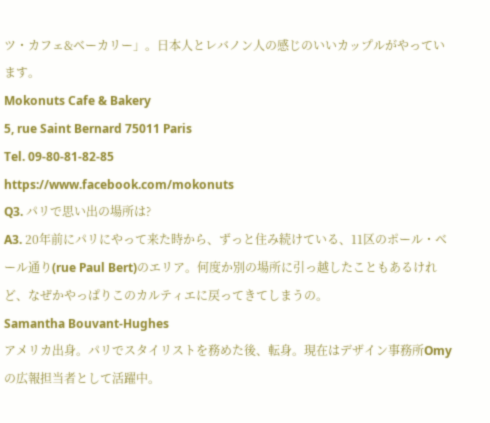ツ・カフェ&ベーカリー」。日本人とレバノン人の感じのいいカップルがやっています。
Mokonuts Cafe & Bakery
5, rue Saint Bernard 75011 Paris
Tel. 09-80-81-82-85
https://www.facebook.com/mokonuts
Q3. パリで思い出の場所は?
A3. 20年前にパリにやって来た時から、ずっと住み続けている、11区のポール・ベール通り(rue Paul Bert)のエリア。何度か別の場所に引っ越したこともあるけれど、なぜかやっぱりこのカルティエに戻ってきてしまうの。
Samantha Bouvant-Hughes
アメリカ出身。パリでスタイリストを務めた後、転身。現在はデザイン事務所Omyの広報担当者として活躍中。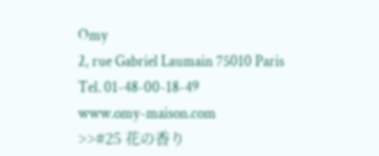Omy
2, rue Gabriel Laumain 75010 Paris
Tel. 01-48-00-18-49
www.omy-maison.com
>>#25 花の香り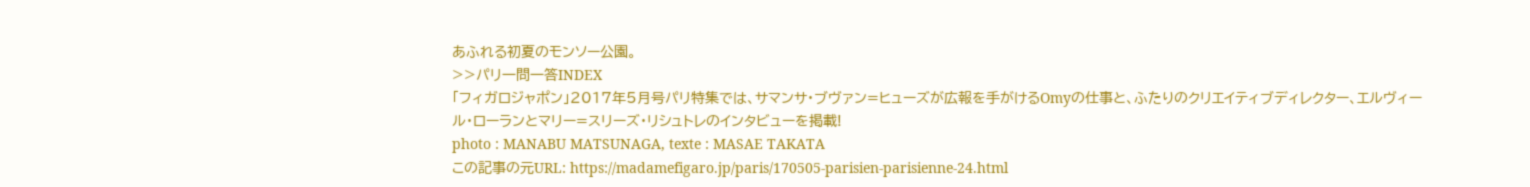あふれる初夏のモンソー公園。
>>パリ一問一答INDEX
「フィガロジャポン」2017年5月号パリ特集では、サマンサ・ブヴァン=ヒューズが広報を手がけるOmyの仕事と、ふたりのクリエイティブディレクター、エルヴィール・ローランとマリー=スリーズ・リシュトレのインタビューを掲載!
photo : MANABU MATSUNAGA, texte : MASAE TAKATA
この記事の元URL: https://madamefigaro.jp/paris/170505-parisien-parisienne-24.html